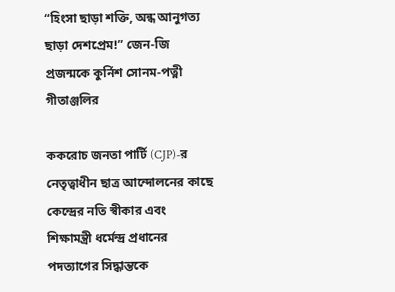“হিংসা ছাড়া শক্তি, অন্ধ আনুগত্য ছাড়া দেশপ্রেম!” জেন-জি প্রজন্মকে কুর্নিশ সোনম-পত্নী গীতাঞ্জলির

ককরোচ জনতা পার্টি (CJP)-র নেতৃত্বাধীন ছাত্র আন্দোলনের কাছে কেন্দ্রের নতি স্বীকার এবং শিক্ষামন্ত্রী ধর্মেন্দ্র প্রধানের পদত্যাগের সিদ্ধান্তকে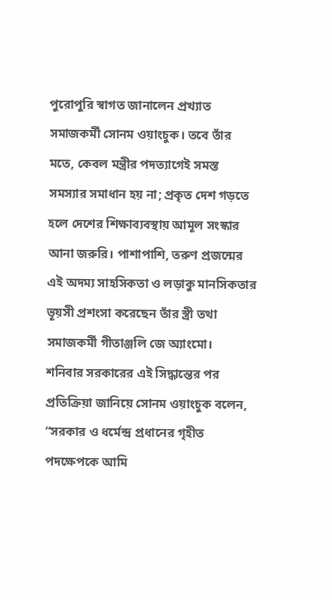পুরোপুরি স্বাগত জানালেন প্রখ্যাত সমাজকর্মী সোনম ওয়াংচুক। তবে তাঁর মতে, কেবল মন্ত্রীর পদত্যাগেই সমস্ত সমস্যার সমাধান হয় না; প্রকৃত দেশ গড়তে হলে দেশের শিক্ষাব্যবস্থায় আমূল সংস্কার আনা জরুরি। পাশাপাশি, তরুণ প্রজন্মের এই অদম্য সাহসিকতা ও লড়াকু মানসিকতার ভূয়সী প্রশংসা করেছেন তাঁর স্ত্রী তথা সমাজকর্মী গীতাঞ্জলি জে অ্যাংমো।
শনিবার সরকারের এই সিদ্ধান্তের পর প্রতিক্রিয়া জানিয়ে সোনম ওয়াংচুক বলেন, “সরকার ও ধর্মেন্দ্র প্রধানের গৃহীত পদক্ষেপকে আমি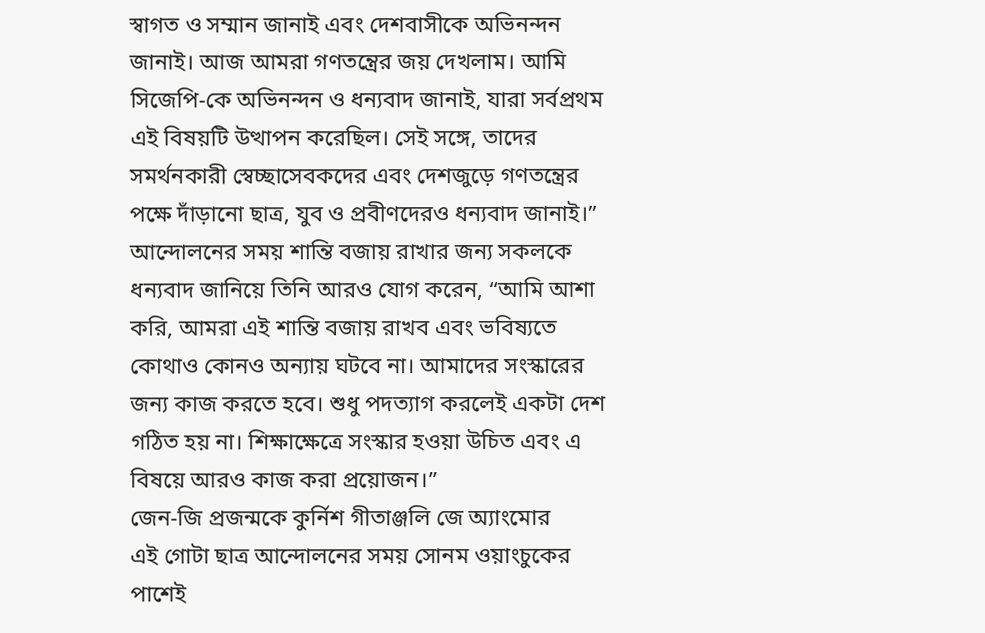স্বাগত ও সম্মান জানাই এবং দেশবাসীকে অভিনন্দন জানাই। আজ আমরা গণতন্ত্রের জয় দেখলাম। আমি সিজেপি-কে অভিনন্দন ও ধন্যবাদ জানাই, যারা সর্বপ্রথম এই বিষয়টি উত্থাপন করেছিল। সেই সঙ্গে, তাদের সমর্থনকারী স্বেচ্ছাসেবকদের এবং দেশজুড়ে গণতন্ত্রের পক্ষে দাঁড়ানো ছাত্র, যুব ও প্রবীণদেরও ধন্যবাদ জানাই।” আন্দোলনের সময় শান্তি বজায় রাখার জন্য সকলকে ধন্যবাদ জানিয়ে তিনি আরও যোগ করেন, “আমি আশা করি, আমরা এই শান্তি বজায় রাখব এবং ভবিষ্যতে কোথাও কোনও অন্যায় ঘটবে না। আমাদের সংস্কারের জন্য কাজ করতে হবে। শুধু পদত্যাগ করলেই একটা দেশ গঠিত হয় না। শিক্ষাক্ষেত্রে সংস্কার হওয়া উচিত এবং এ বিষয়ে আরও কাজ করা প্রয়োজন।”
জেন-জি প্রজন্মকে কুর্নিশ গীতাঞ্জলি জে অ্যাংমোর
এই গোটা ছাত্র আন্দোলনের সময় সোনম ওয়াংচুকের পাশেই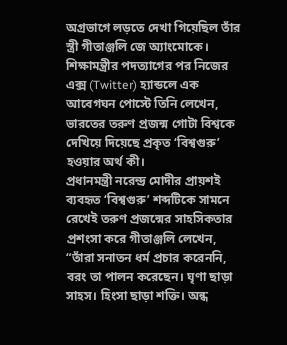অগ্রভাগে লড়তে দেখা গিয়েছিল তাঁর স্ত্রী গীতাঞ্জলি জে অ্যাংমোকে। শিক্ষামন্ত্রীর পদত্যাগের পর নিজের এক্স (Twitter) হ্যান্ডলে এক আবেগঘন পোস্টে তিনি লেখেন, ভারতের তরুণ প্রজন্ম গোটা বিশ্বকে দেখিয়ে দিয়েছে প্রকৃত ‘বিশ্বগুরু’ হওয়ার অর্থ কী।
প্রধানমন্ত্রী নরেন্দ্র মোদীর প্রায়শই ব্যবহৃত ‘বিশ্বগুরু’ শব্দটিকে সামনে রেখেই তরুণ প্রজন্মের সাহসিকতার প্রশংসা করে গীতাঞ্জলি লেখেন, “তাঁরা সনাতন ধর্ম প্রচার করেননি, বরং তা পালন করেছেন। ঘৃণা ছাড়া সাহস। হিংসা ছাড়া শক্তি। অন্ধ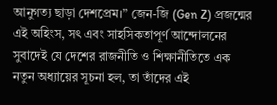আনুগত্য ছাড়া দেশপ্রেম।” জেন-জি (Gen Z) প্রজন্মের এই অহিংস, সৎ এবং সাহসিকতাপূর্ণ আন্দোলনের সুবাদেই যে দেশের রাজনীতি ও শিক্ষানীতিতে এক নতুন অধ্যায়ের সূচনা হল, তা তাঁদের এই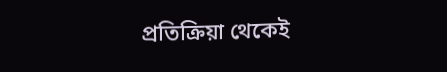প্রতিক্রিয়া থেকেই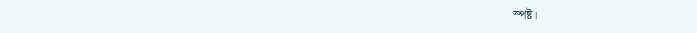স্পষ্ট।